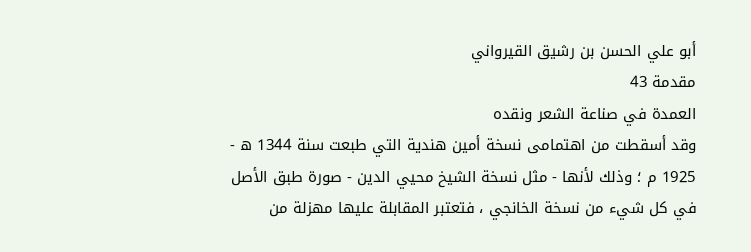أبو علي الحسن بن رشيق القيرواني
مقدمة 43
العمدة في صناعة الشعر ونقده
وقد أسقطت من اهتمامى نسخة أمين هندية التي طبعت سنة 1344 ه - 1925 م ؛ وذلك لأنها - مثل نسخة الشيخ محيي الدين - صورة طبق الأصل في كل شيء من نسخة الخانجي ، فتعتبر المقابلة عليها مهزلة من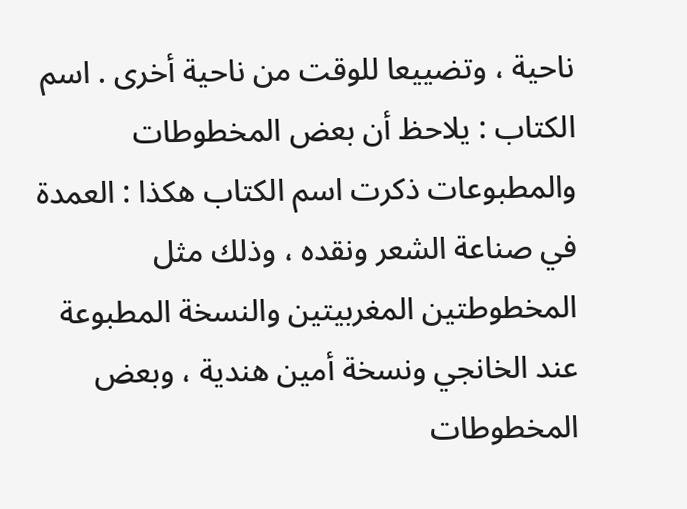ناحية ، وتضييعا للوقت من ناحية أخرى . اسم الكتاب : يلاحظ أن بعض المخطوطات والمطبوعات ذكرت اسم الكتاب هكذا : العمدة في صناعة الشعر ونقده ، وذلك مثل المخطوطتين المغربيتين والنسخة المطبوعة عند الخانجي ونسخة أمين هندية ، وبعض المخطوطات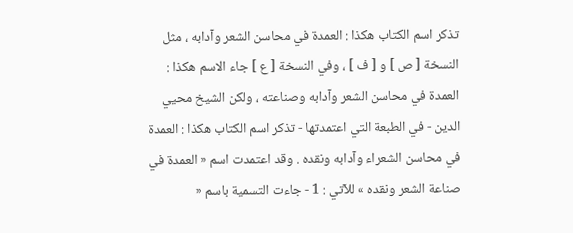تذكر اسم الكتاب هكذا : العمدة في محاسن الشعر وآدابه ، مثل النسخة [ ص ] و [ ف ] ، وفي النسخة [ ع ] جاء الاسم هكذا : العمدة في محاسن الشعر وآدابه وصناعته ، ولكن الشيخ محيي الدين - في الطبعة التي اعتمدتها - تذكر اسم الكتاب هكذا : العمدة في محاسن الشعراء وآدابه ونقده . وقد اعتمدت اسم « العمدة في صناعة الشعر ونقده » للآتي : 1 - جاءت التسمية باسم «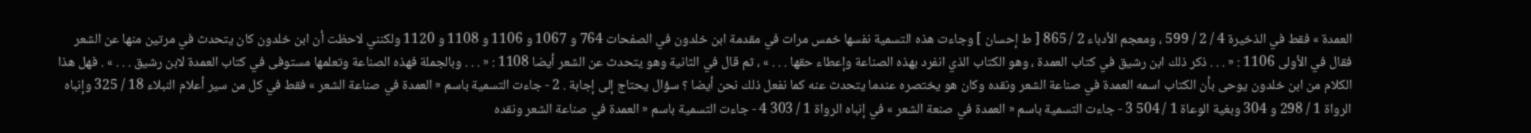العمدة » فقط في الذخيرة 4 / 2 / 599 ، ومعجم الأدباء 2 / 865 [ ط إحسان ] وجاءت هذه التسمية نفسها خمس مرات في مقدمة ابن خلدون في الصفحات 764 و 1067 و 1106 و 1108 و 1120 ولكنني لاحظت أن ابن خلدون كان يتحدث في مرتين منها عن الشعر فقال في الأولى 1106 : « . . . ذكر ذلك ابن رشيق في كتاب العمدة ، وهو الكتاب الذي انفرد بهذه الصناعة وإعطاء حقها . . . » ، ثم قال في الثانية وهو يتحدث عن الشعر أيضا 1108 : « . . . وبالجملة فهذه الصناعة وتعلمها مستوفى في كتاب العمدة لابن رشيق . . . » . فهل هذا الكلام من ابن خلدون يوحى بأن الكتاب اسمه العمدة في صناعة الشعر ونقده وكان هو يختصره عندما يتحدث عنه كما نفعل ذلك نحن أيضا ؟ سؤال يحتاج إلى إجابة . 2 - جاءت التسمية باسم « العمدة في صناعة الشعر » فقط في كل من سير أعلام النبلاء 18 / 325 وإنباه الرواة 1 / 298 و 304 وبغية الوعاة 1 / 504 3 - جاءت التسمية باسم « العمدة في صنعة الشعر » في إنباه الرواة 1 / 303 4 - جاءت التسمية باسم « العمدة في صناعة الشعر ونقده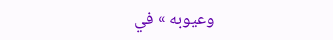وعيوبه » في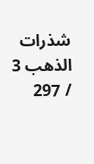شذرات الذهب 3 / 297